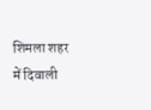शिमला शहर में दिवाली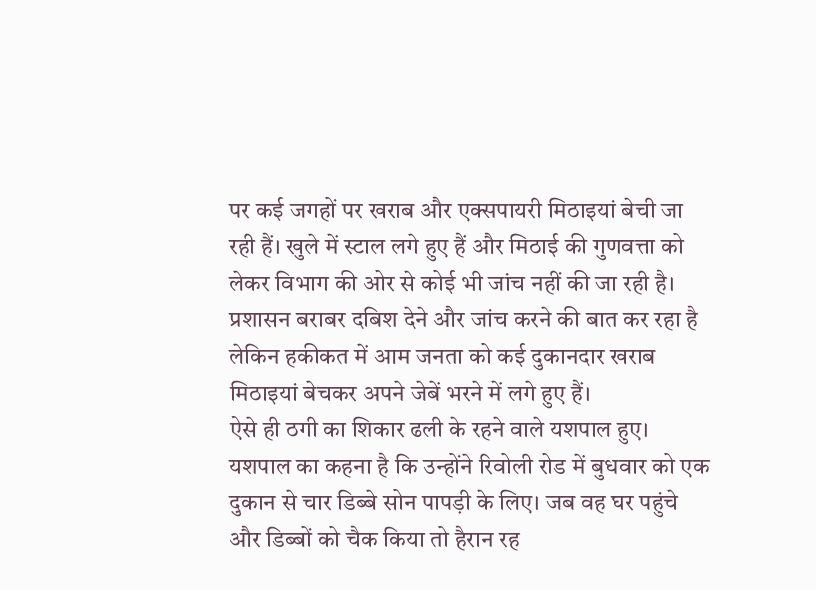पर कई जगहों पर खराब और एक्सपायरी मिठाइयां बेची जा रही हैं। खुले में स्टाल लगे हुए हैं और मिठाई की गुणवत्ता को लेकर विभाग की ओर से कोई भी जांच नहीं की जा रही है। प्रशासन बराबर दबिश देने और जांच करने की बात कर रहा है लेकिन हकीकत में आम जनता को कई दुकानदार खराब मिठाइयां बेचकर अपने जेबें भरने में लगे हुए हैं।
ऐसे ही ठगी का शिकार ढली के रहने वाले यशपाल हुए। यशपाल का कहना है कि उन्होंने रिवोली रोड में बुधवार को एक दुकान से चार डिब्बे सोन पापड़ी के लिए। जब वह घर पहुंचे और डिब्बों को चैक किया तो हैरान रह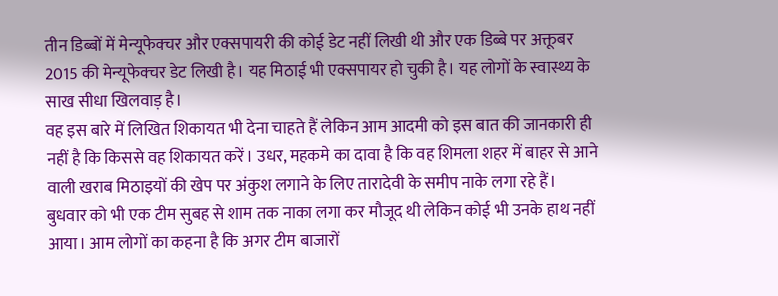तीन डिब्बों में मेन्यूफेक्चर और एक्सपायरी की कोई डेट नहीं लिखी थी और एक डिब्बे पर अक्तूबर 2015 की मेन्यूफेक्चर डेट लिखी है। यह मिठाई भी एक्सपायर हो चुकी है। यह लोगों के स्वास्थ्य के साख सीधा खिलवाड़ है।
वह इस बारे में लिखित शिकायत भी देना चाहते हैं लेकिन आम आदमी को इस बात की जानकारी ही नहीं है कि किससे वह शिकायत करें। उधर, महकमे का दावा है कि वह शिमला शहर में बाहर से आने वाली खराब मिठाइयों की खेप पर अंकुश लगाने के लिए तारादेवी के समीप नाके लगा रहे हैं।
बुधवार को भी एक टीम सुबह से शाम तक नाका लगा कर मौजूद थी लेकिन कोई भी उनके हाथ नहीं आया। आम लोगों का कहना है कि अगर टीम बाजारों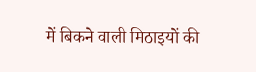में बिकने वाली मिठाइयों की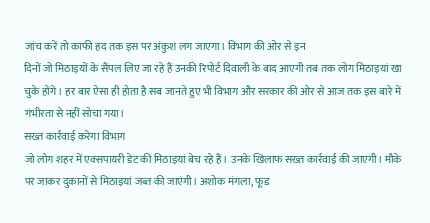जांच करें तो काफी हद तक इस पर अंकुश लग जाएगा। विभाग की ओर से इन
दिनों जो मिठाइयों के सैंपल लिए जा रहे हैं उनकी रिपोर्ट दिवाली के बाद आएगी तब तक लोग मिठाइयां खा चुके होंगे। हर बार ऐसा ही होता है सब जानते हुए भी विभाग और सरकार की ओर से आज तक इस बारे में गंभीरता से नहीं सोचा गया।
सख्त कार्रवाई करेगा विभाग
जो लोग शहर में एक्सपायरी डेट की मिठाइयां बेच रहे हैं। उनके खिलाफ सख्त कार्रवाई की जाएगी। मौके पर जाकर दुकानों से मिठाइयां जब्त की जाएंगी। अशोक मंगला, फूड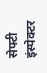सेफ्टी इंस्पेक्टर